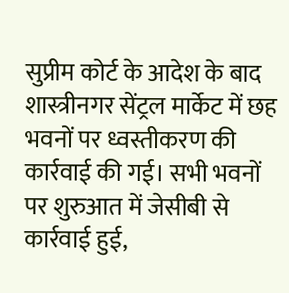सुप्रीम कोर्ट के आदेश के बाद शास्त्रीनगर सेंट्रल मार्केट में छह भवनों पर ध्वस्तीकरण की कार्रवाई की गई। सभी भवनों पर शुरुआत में जेसीबी से कार्रवाई हुई,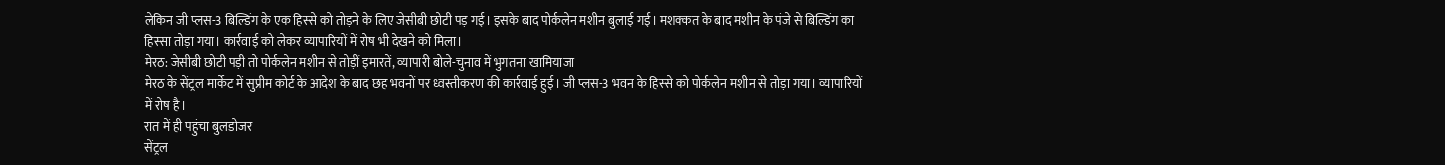लेकिन जी प्लस-3 बिल्डिंग के एक हिस्से को तोड़ने के लिए जेसीबी छोटी पड़ गई। इसके बाद पोर्कलेन मशीन बुलाई गई। मशक्कत के बाद मशीन के पंजे से बिल्डिंग का हिस्सा तोड़ा गया। कार्रवाई को लेकर व्यापारियों में रोष भी देखने को मिला।
मेरठ: जेसीबी छोटी पड़ी तो पोर्कलेन मशीन से तोड़ीं इमारतें, व्यापारी बोले-चुनाव में भुगतना खामियाजा
मेरठ के सेंट्रल मार्केट में सुप्रीम कोर्ट के आदेश के बाद छह भवनों पर ध्वस्तीकरण की कार्रवाई हुई। जी प्लस-3 भवन के हिस्से को पोर्कलेन मशीन से तोड़ा गया। व्यापारियों में रोष है।
रात में ही पहुंचा बुलडोजर
सेंट्रल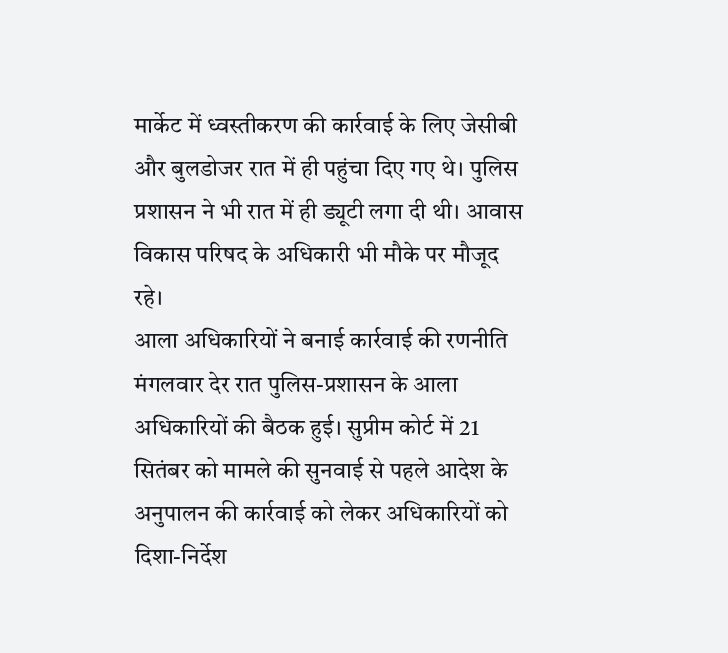मार्केट में ध्वस्तीकरण की कार्रवाई के लिए जेसीबी और बुलडोजर रात में ही पहुंचा दिए गए थे। पुलिस प्रशासन ने भी रात में ही ड्यूटी लगा दी थी। आवास विकास परिषद के अधिकारी भी मौके पर मौजूद रहे।
आला अधिकारियों ने बनाई कार्रवाई की रणनीति
मंगलवार देर रात पुलिस-प्रशासन के आला अधिकारियों की बैठक हुई। सुप्रीम कोर्ट में 21 सितंबर को मामले की सुनवाई से पहले आदेश के अनुपालन की कार्रवाई को लेकर अधिकारियों को दिशा-निर्देश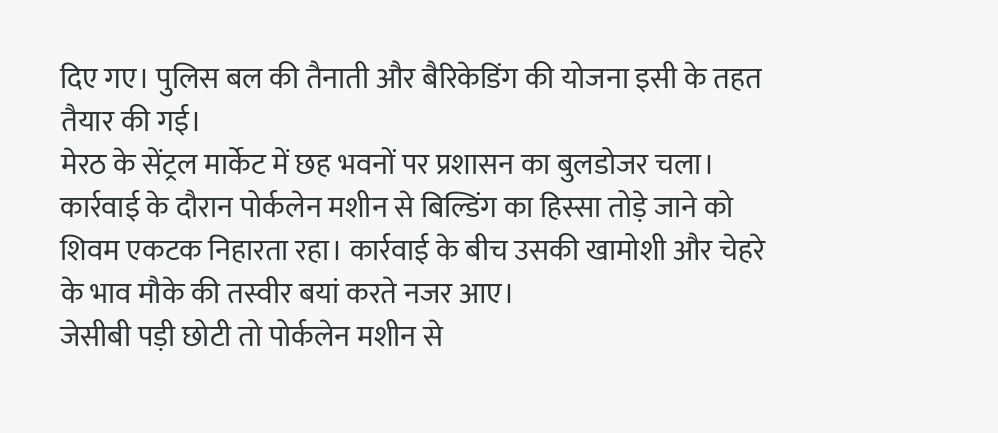दिए गए। पुलिस बल की तैनाती और बैरिकेडिंग की योजना इसी के तहत तैयार की गई।
मेरठ के सेंट्रल मार्केट में छह भवनों पर प्रशासन का बुलडोजर चला। कार्रवाई के दौरान पोर्कलेन मशीन से बिल्डिंग का हिस्सा तोड़े जाने को शिवम एकटक निहारता रहा। कार्रवाई के बीच उसकी खामोशी और चेहरे के भाव मौके की तस्वीर बयां करते नजर आए।
जेसीबी पड़ी छोटी तो पोर्कलेन मशीन से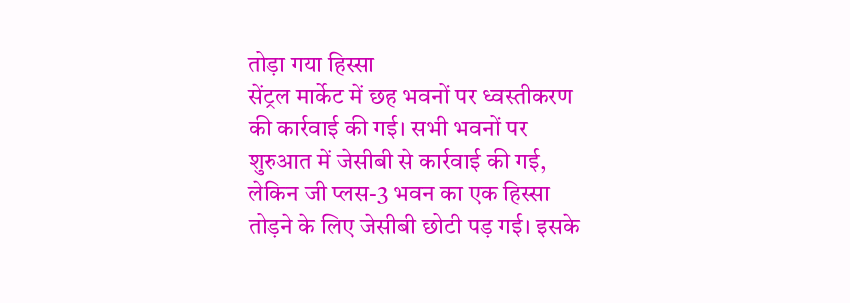तोड़ा गया हिस्सा
सेंट्रल मार्केट में छह भवनों पर ध्वस्तीकरण की कार्रवाई की गई। सभी भवनों पर शुरुआत में जेसीबी से कार्रवाई की गई, लेकिन जी प्लस-3 भवन का एक हिस्सा तोड़ने के लिए जेसीबी छोटी पड़ गई। इसके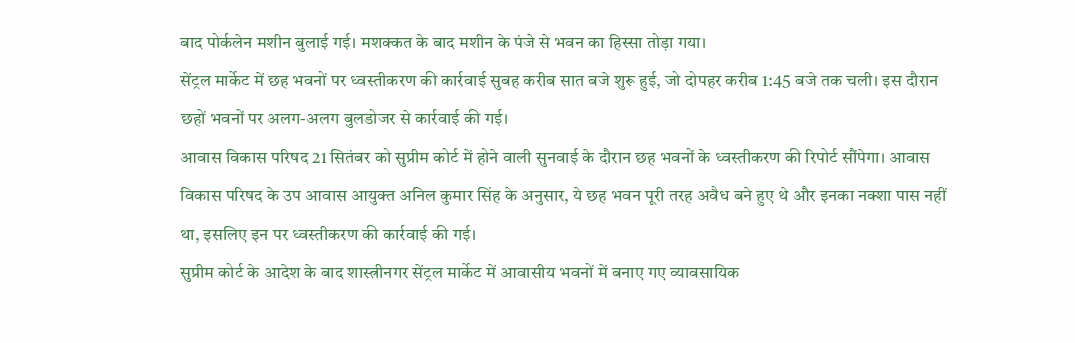बाद पोर्कलेन मशीन बुलाई गई। मशक्कत के बाद मशीन के पंजे से भवन का हिस्सा तोड़ा गया।
सेंट्रल मार्केट में छह भवनों पर ध्वस्तीकरण की कार्रवाई सुबह करीब सात बजे शुरू हुई, जो दोपहर करीब 1:45 बजे तक चली। इस दौरान छहों भवनों पर अलग-अलग बुलडोजर से कार्रवाई की गई।
आवास विकास परिषद 21 सितंबर को सुप्रीम कोर्ट में होने वाली सुनवाई के दौरान छह भवनों के ध्वस्तीकरण की रिपोर्ट सौंपेगा। आवास विकास परिषद के उप आवास आयुक्त अनिल कुमार सिंह के अनुसार, ये छह भवन पूरी तरह अवैध बने हुए थे और इनका नक्शा पास नहीं था, इसलिए इन पर ध्वस्तीकरण की कार्रवाई की गई।
सुप्रीम कोर्ट के आदेश के बाद शास्त्रीनगर सेंट्रल मार्केट में आवासीय भवनों में बनाए गए व्यावसायिक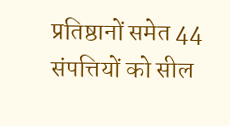प्रतिष्ठानों समेत 44 संपत्तियों को सील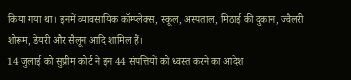किया गया था। इनमें व्यावसायिक कॉम्प्लेक्स, स्कूल, अस्पताल, मिठाई की दुकान, ज्वैलरी शोरूम, डेयरी और सैलून आदि शामिल हैं।
14 जुलाई को सुप्रीम कोर्ट ने इन 44 संपत्तियों को ध्वस्त करने का आदेश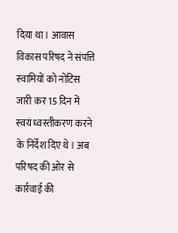दिया था। आवास विकास परिषद ने संपत्ति स्वामियों को नोटिस जारी कर 15 दिन में स्वयं ध्वस्तीकरण करने के निर्देश दिए थे। अब परिषद की ओर से कार्रवाई की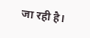जा रही है।